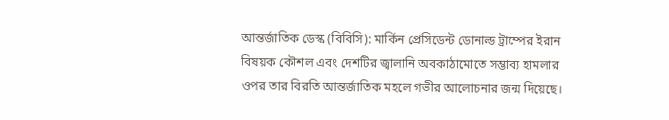আন্তর্জাতিক ডেস্ক (বিবিসি): মার্কিন প্রেসিডেন্ট ডোনাল্ড ট্রাম্পের ইরান বিষয়ক কৌশল এবং দেশটির জ্বালানি অবকাঠামোতে সম্ভাব্য হামলার ওপর তার বিরতি আন্তর্জাতিক মহলে গভীর আলোচনার জন্ম দিয়েছে।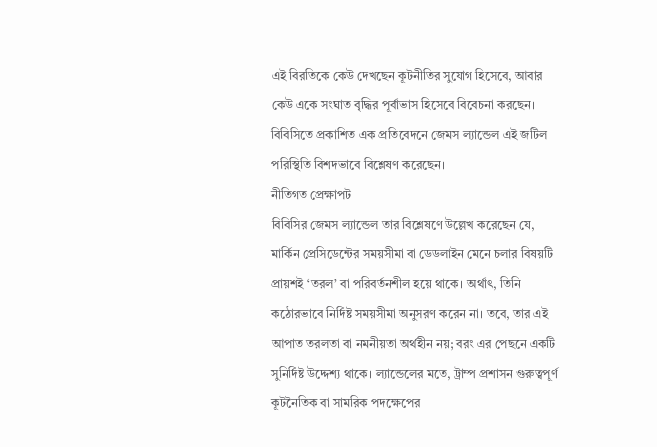এই বিরতিকে কেউ দেখছেন কূটনীতির সুযোগ হিসেবে, আবার কেউ একে সংঘাত বৃদ্ধির পূর্বাভাস হিসেবে বিবেচনা করছেন। বিবিসিতে প্রকাশিত এক প্রতিবেদনে জেমস ল্যান্ডেল এই জটিল পরিস্থিতি বিশদভাবে বিশ্লেষণ করেছেন।
নীতিগত প্রেক্ষাপট
বিবিসির জেমস ল্যান্ডেল তার বিশ্লেষণে উল্লেখ করেছেন যে, মার্কিন প্রেসিডেন্টের সময়সীমা বা ডেডলাইন মেনে চলার বিষয়টি প্রায়শই ‘তরল’ বা পরিবর্তনশীল হয়ে থাকে। অর্থাৎ, তিনি কঠোরভাবে নির্দিষ্ট সময়সীমা অনুসরণ করেন না। তবে, তার এই আপাত তরলতা বা নমনীয়তা অর্থহীন নয়; বরং এর পেছনে একটি সুনির্দিষ্ট উদ্দেশ্য থাকে। ল্যান্ডেলের মতে, ট্রাম্প প্রশাসন গুরুত্বপূর্ণ কূটনৈতিক বা সামরিক পদক্ষেপের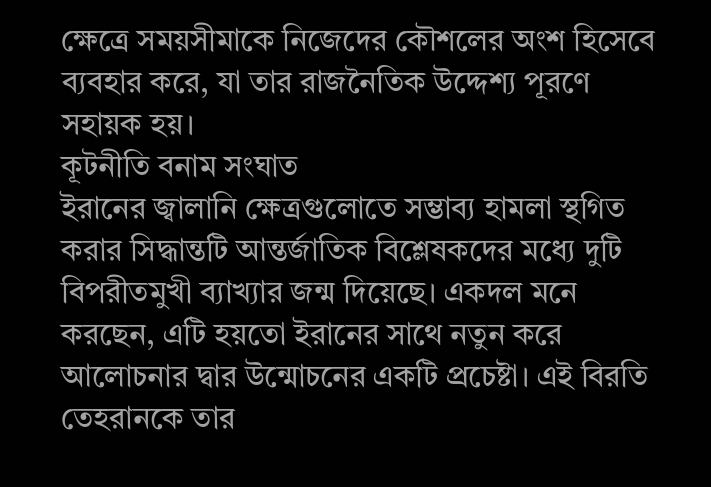ক্ষেত্রে সময়সীমাকে নিজেদের কৌশলের অংশ হিসেবে ব্যবহার করে, যা তার রাজনৈতিক উদ্দেশ্য পূরণে সহায়ক হয়।
কূটনীতি বনাম সংঘাত
ইরানের জ্বালানি ক্ষেত্রগুলোতে সম্ভাব্য হামলা স্থগিত করার সিদ্ধান্তটি আন্তর্জাতিক বিশ্লেষকদের মধ্যে দুটি বিপরীতমুখী ব্যাখ্যার জন্ম দিয়েছে। একদল মনে করছেন, এটি হয়তো ইরানের সাথে নতুন করে আলোচনার দ্বার উন্মোচনের একটি প্রচেষ্টা। এই বিরতি তেহরানকে তার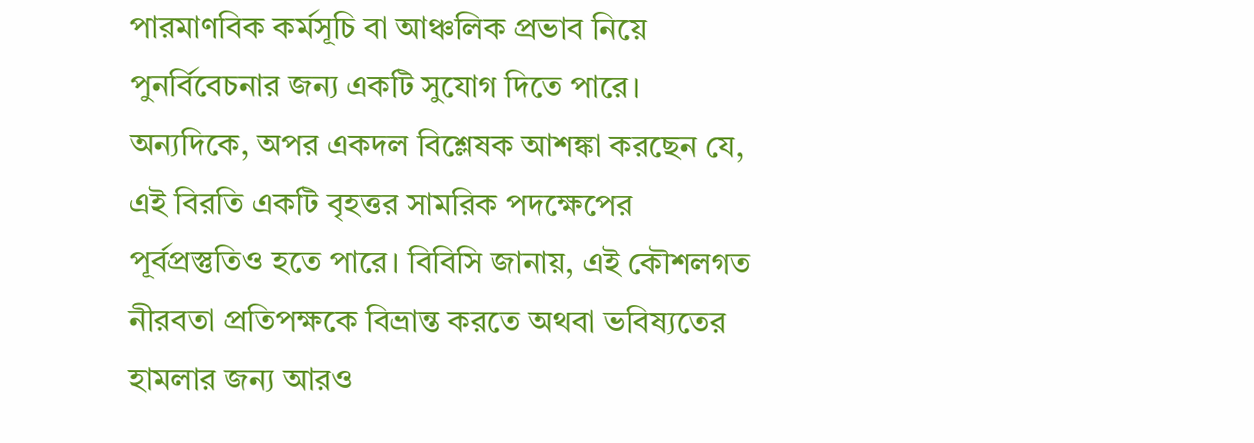পারমাণবিক কর্মসূচি বা আঞ্চলিক প্রভাব নিয়ে পুনর্বিবেচনার জন্য একটি সুযোগ দিতে পারে। অন্যদিকে, অপর একদল বিশ্লেষক আশঙ্কা করছেন যে, এই বিরতি একটি বৃহত্তর সামরিক পদক্ষেপের পূর্বপ্রস্তুতিও হতে পারে। বিবিসি জানায়, এই কৌশলগত নীরবতা প্রতিপক্ষকে বিভ্রান্ত করতে অথবা ভবিষ্যতের হামলার জন্য আরও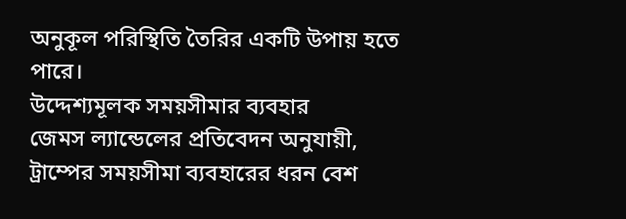অনুকূল পরিস্থিতি তৈরির একটি উপায় হতে পারে।
উদ্দেশ্যমূলক সময়সীমার ব্যবহার
জেমস ল্যান্ডেলের প্রতিবেদন অনুযায়ী, ট্রাম্পের সময়সীমা ব্যবহারের ধরন বেশ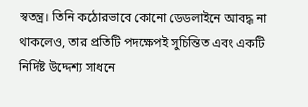স্বতন্ত্র। তিনি কঠোরভাবে কোনো ডেডলাইনে আবদ্ধ না থাকলেও, তার প্রতিটি পদক্ষেপই সুচিন্তিত এবং একটি নির্দিষ্ট উদ্দেশ্য সাধনে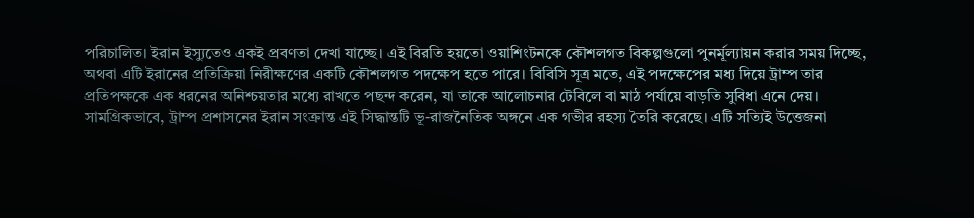পরিচালিত। ইরান ইস্যুতেও একই প্রবণতা দেখা যাচ্ছে। এই বিরতি হয়তো ওয়াশিংটনকে কৌশলগত বিকল্পগুলো পুনর্মূল্যায়ন করার সময় দিচ্ছে, অথবা এটি ইরানের প্রতিক্রিয়া নিরীক্ষণের একটি কৌশলগত পদক্ষেপ হতে পারে। বিবিসি সূত্র মতে, এই পদক্ষেপের মধ্য দিয়ে ট্রাম্প তার প্রতিপক্ষকে এক ধরনের অনিশ্চয়তার মধ্যে রাখতে পছন্দ করেন, যা তাকে আলোচনার টেবিলে বা মাঠ পর্যায়ে বাড়তি সুবিধা এনে দেয়।
সামগ্রিকভাবে, ট্রাম্প প্রশাসনের ইরান সংক্রান্ত এই সিদ্ধান্তটি ভূ-রাজনৈতিক অঙ্গনে এক গভীর রহস্য তৈরি করেছে। এটি সত্যিই উত্তেজনা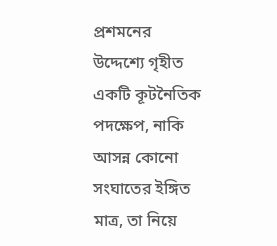প্রশমনের উদ্দেশ্যে গৃহীত একটি কূটনৈতিক পদক্ষেপ, নাকি আসন্ন কোনো সংঘাতের ইঙ্গিত মাত্র, তা নিয়ে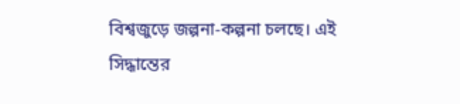বিশ্বজুড়ে জল্পনা-কল্পনা চলছে। এই সিদ্ধান্তের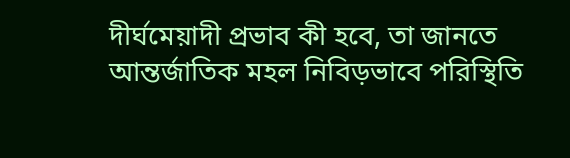দীর্ঘমেয়াদী প্রভাব কী হবে, তা জানতে আন্তর্জাতিক মহল নিবিড়ভাবে পরিস্থিতি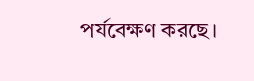পর্যবেক্ষণ করছে।